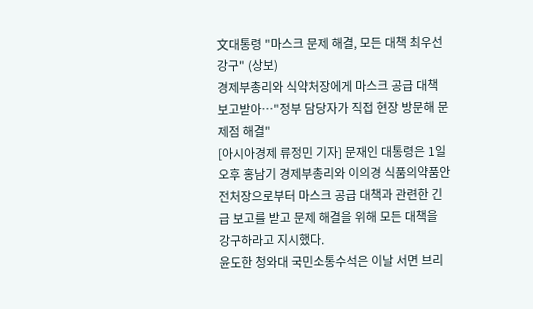文대통령 "마스크 문제 해결, 모든 대책 최우선 강구" (상보)
경제부총리와 식약처장에게 마스크 공급 대책 보고받아…"정부 담당자가 직접 현장 방문해 문제점 해결"
[아시아경제 류정민 기자] 문재인 대통령은 1일 오후 홍남기 경제부총리와 이의경 식품의약품안전처장으로부터 마스크 공급 대책과 관련한 긴급 보고를 받고 문제 해결을 위해 모든 대책을 강구하라고 지시했다.
윤도한 청와대 국민소통수석은 이날 서면 브리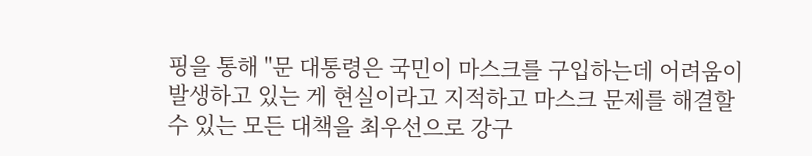핑을 통해 "문 대통령은 국민이 마스크를 구입하는데 어려움이 발생하고 있는 게 현실이라고 지적하고 마스크 문제를 해결할 수 있는 모든 대책을 최우선으로 강구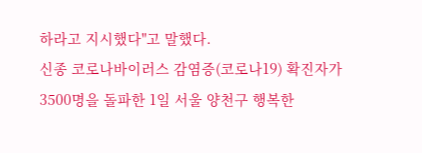하라고 지시했다"고 말했다.
신종 코로나바이러스 감염증(코로나19) 확진자가 3500명을 돌파한 1일 서울 양천구 행복한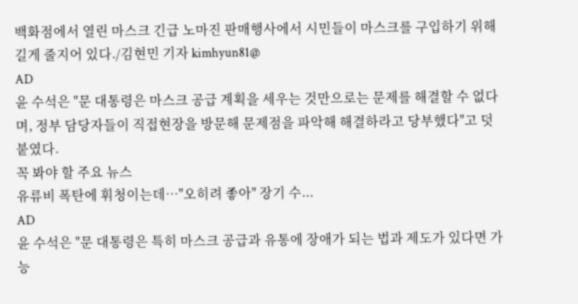백화점에서 열린 마스크 긴급 노마진 판매행사에서 시민들이 마스크를 구입하기 위해 길게 줄지어 있다./김현민 기자 kimhyun81@
AD
윤 수석은 "문 대통령은 마스크 공급 계획을 세우는 것만으로는 문제를 해결할 수 없다며, 정부 담당자들이 직접현장을 방문해 문제점을 파악해 해결하라고 당부했다"고 덧붙였다.
꼭 봐야 할 주요 뉴스
유류비 폭탄에 휘청이는데…"오히려 좋아" 장기 수...
AD
윤 수석은 "문 대통령은 특히 마스크 공급과 유통에 장애가 되는 법과 제도가 있다면 가능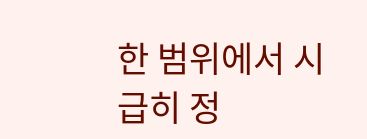한 범위에서 시급히 정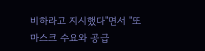비하라고 지시했다"면서 "또 마스크 수요와 공급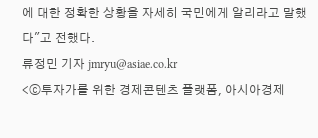에 대한 정확한 상황을 자세히 국민에게 알리라고 말했다"고 전했다.
류정민 기자 jmryu@asiae.co.kr
<ⓒ투자가를 위한 경제콘텐츠 플랫폼, 아시아경제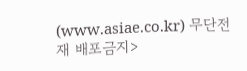(www.asiae.co.kr) 무단전재 배포금지>